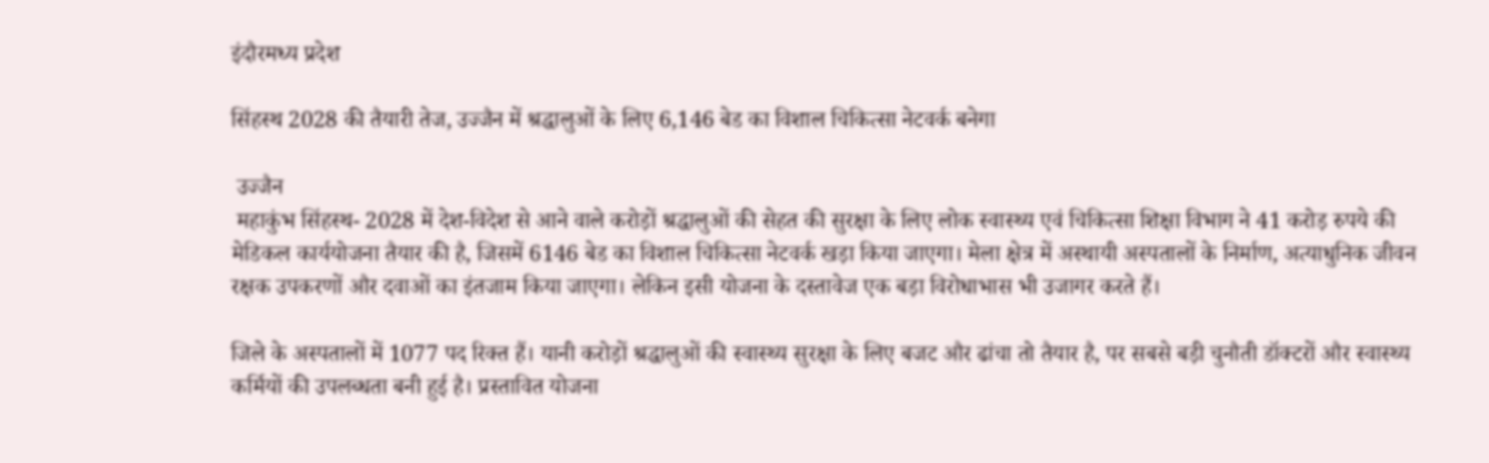इंदौरमध्य प्रदेश

सिंहस्थ 2028 की तैयारी तेज, उज्जैन में श्रद्धालुओं के लिए 6,146 बेड का विशाल चिकित्सा नेटवर्क बनेगा

 उज्जैन
 महाकुंभ सिंहस्थ- 2028 में देश-विदेश से आने वाले करोड़ों श्रद्धालुओं की सेहत की सुरक्षा के लिए लोक स्वास्थ्य एवं चिकित्सा शिक्षा विभाग ने 41 करोड़ रुपये की मेडिकल कार्ययोजना तैयार की है, जिसमें 6146 बेड का विशाल चिकित्सा नेटवर्क खड़ा किया जाएगा। मेला क्षेत्र में अस्थायी अस्पतालों के निर्माण, अत्याधुनिक जीवन रक्षक उपकरणों और दवाओं का इंतजाम किया जाएगा। लेकिन इसी योजना के दस्तावेज एक बड़ा विरोधाभास भी उजागर करते हैं।

जिले के अस्पतालों में 1077 पद रिक्त हैं। यानी करोड़ों श्रद्धालुओं की स्वास्थ्य सुरक्षा के लिए बजट और ढांचा तो तैयार है, पर सबसे बड़ी चुनौती डॉक्टरों और स्वास्थ्य कर्मियों की उपलब्धता बनी हुई है। प्रस्तावित योजना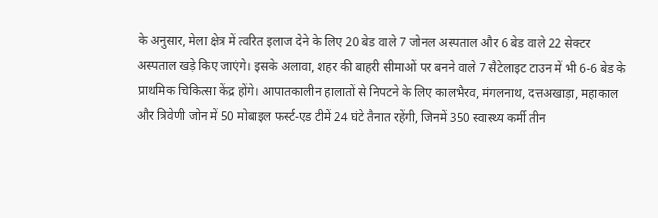के अनुसार, मेला क्षेत्र में त्वरित इलाज देने के लिए 20 बेड वाले 7 जोनल अस्पताल और 6 बेड वाले 22 सेक्टर अस्पताल खड़े किए जाएंगे। इसके अलावा, शहर की बाहरी सीमाओं पर बनने वाले 7 सैटेलाइट टाउन में भी 6-6 बेड के प्राथमिक चिकित्सा केंद्र होंगे। आपातकालीन हालातों से निपटने के लिए कालभैरव, मंगलनाथ, दत्तअखाड़ा, महाकाल और त्रिवेणी जोन में 50 मोबाइल फर्स्ट-एड टीमें 24 घंटे तैनात रहेंगी, जिनमें 350 स्वास्थ्य कर्मी तीन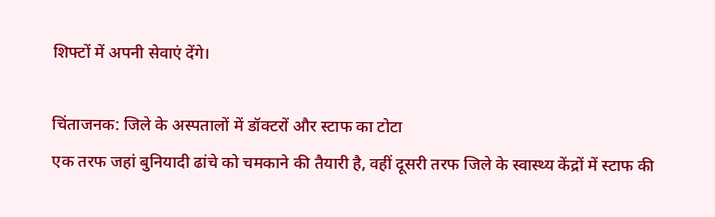शिफ्टों में अपनी सेवाएं देंगे।

चिंताजनक: जिले के अस्पतालों में डॉक्टरों और स्टाफ का टोटा
एक तरफ जहां बुनियादी ढांचे को चमकाने की तैयारी है, वहीं दूसरी तरफ जिले के स्वास्थ्य केंद्रों में स्टाफ की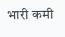भारी कमी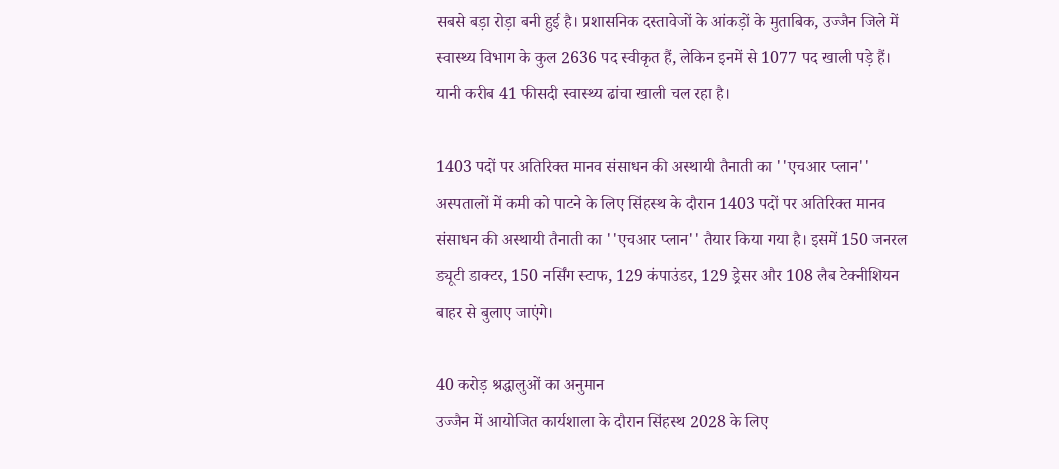सबसे बड़ा रोड़ा बनी हुई है। प्रशासनिक दस्तावेजों के आंकड़ों के मुताबिक, उज्जैन जिले में स्वास्थ्य विभाग के कुल 2636 पद स्वीकृत हैं, लेकिन इनमें से 1077 पद खाली पड़े हैं। यानी करीब 41 फीसदी स्वास्थ्य ढांचा खाली चल रहा है।

1403 पदों पर अतिरिक्त मानव संसाधन की अस्थायी तैनाती का ''एचआर प्लान''
अस्पतालों में कमी को पाटने के लिए सिंहस्थ के दौरान 1403 पदों पर अतिरिक्त मानव संसाधन की अस्थायी तैनाती का ''एचआर प्लान'' तैयार किया गया है। इसमें 150 जनरल ड्यूटी डाक्टर, 150 नर्सिंग स्टाफ, 129 कंपाउंडर, 129 ड्रेसर और 108 लैब टेक्नीशियन बाहर से बुलाए जाएंगे।

40 करोड़ श्रद्धालुओं का अनुमान
उज्जैन में आयोजित कार्यशाला के दौरान सिंहस्थ 2028 के लिए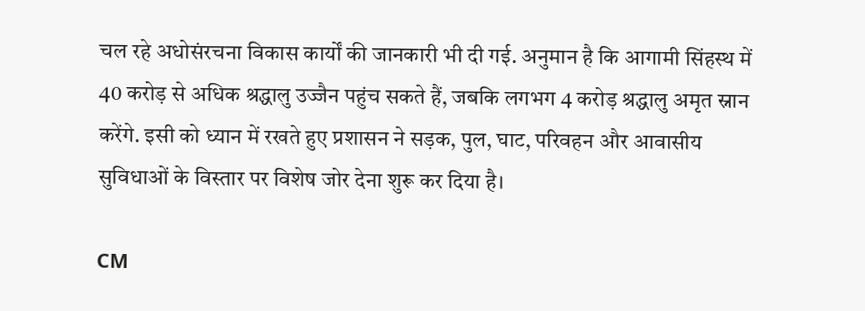चल रहे अधोसंरचना विकास कार्यों की जानकारी भी दी गई. अनुमान है कि आगामी सिंहस्थ में 40 करोड़ से अधिक श्रद्धालु उज्जैन पहुंच सकते हैं, जबकि लगभग 4 करोड़ श्रद्धालु अमृत स्नान करेंगे. इसी को ध्यान में रखते हुए प्रशासन ने सड़क, पुल, घाट, परिवहन और आवासीय सुविधाओं के विस्तार पर विशेष जोर देना शुरू कर दिया है।

CM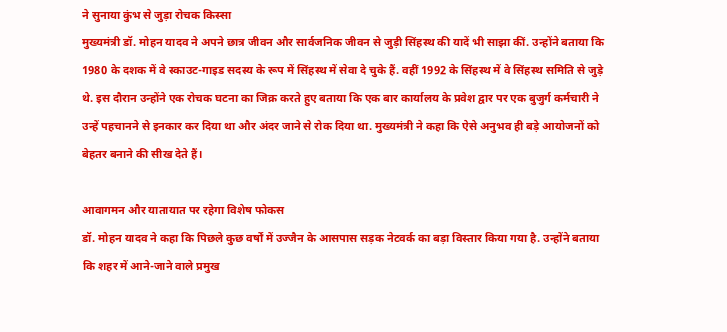ने सुनाया कुंभ से जुड़ा रोचक किस्सा
मुख्यमंत्री डॉ. मोहन यादव ने अपने छात्र जीवन और सार्वजनिक जीवन से जुड़ी सिंहस्थ की यादें भी साझा कीं. उन्होंने बताया कि 1980 के दशक में वे स्काउट-गाइड सदस्य के रूप में सिंहस्थ में सेवा दे चुके हैं. वहीं 1992 के सिंहस्थ में वे सिंहस्थ समिति से जुड़े थे. इस दौरान उन्होंने एक रोचक घटना का जिक्र करते हुए बताया कि एक बार कार्यालय के प्रवेश द्वार पर एक बुजुर्ग कर्मचारी ने उन्हें पहचानने से इनकार कर दिया था और अंदर जाने से रोक दिया था. मुख्यमंत्री ने कहा कि ऐसे अनुभव ही बड़े आयोजनों को बेहतर बनाने की सीख देते हैं।

आवागमन और यातायात पर रहेगा विशेष फोकस
डॉ. मोहन यादव ने कहा कि पिछले कुछ वर्षों में उज्जैन के आसपास सड़क नेटवर्क का बड़ा विस्तार किया गया है. उन्होंने बताया कि शहर में आने-जाने वाले प्रमुख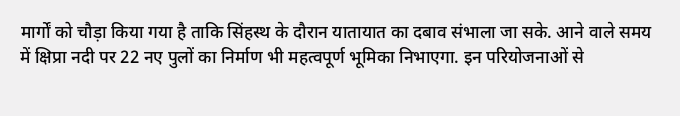मार्गों को चौड़ा किया गया है ताकि सिंहस्थ के दौरान यातायात का दबाव संभाला जा सके. आने वाले समय में क्षिप्रा नदी पर 22 नए पुलों का निर्माण भी महत्वपूर्ण भूमिका निभाएगा. इन परियोजनाओं से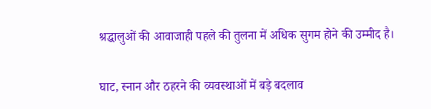श्रद्धालुओं की आवाजाही पहले की तुलना में अधिक सुगम होने की उम्मीद है।

घाट, स्नान और ठहरने की व्यवस्थाओं में बड़े बदलाव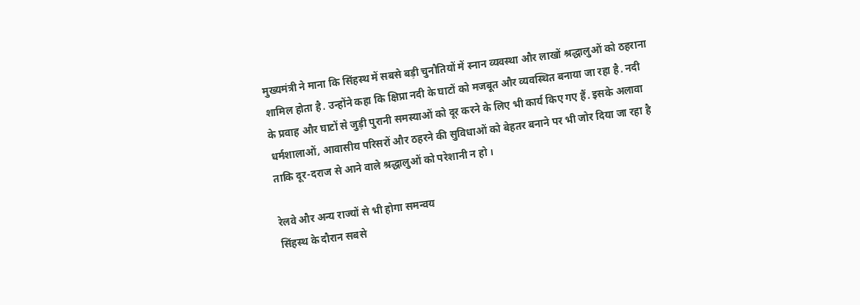मुख्यमंत्री ने माना कि सिंहस्थ में सबसे बड़ी चुनौतियों में स्नान व्यवस्था और लाखों श्रद्धालुओं को ठहराना शामिल होता है. उन्होंने कहा कि क्षिप्रा नदी के घाटों को मजबूत और व्यवस्थित बनाया जा रहा है. नदी के प्रवाह और घाटों से जुड़ी पुरानी समस्याओं को दूर करने के लिए भी कार्य किए गए हैं. इसके अलावा धर्मशालाओं, आवासीय परिसरों और ठहरने की सुविधाओं को बेहतर बनाने पर भी जोर दिया जा रहा है ताकि दूर-दराज से आने वाले श्रद्धालुओं को परेशानी न हो।

रेलवे और अन्य राज्यों से भी होगा समन्वय
सिंहस्थ के दौरान सबसे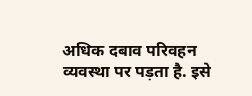अधिक दबाव परिवहन व्यवस्था पर पड़ता है. इसे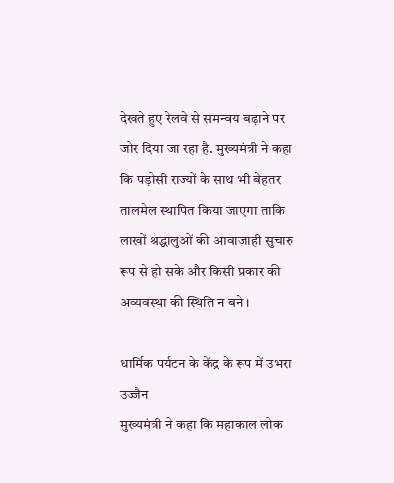देखते हुए रेलवे से समन्वय बढ़ाने पर जोर दिया जा रहा है. मुख्यमंत्री ने कहा कि पड़ोसी राज्यों के साथ भी बेहतर तालमेल स्थापित किया जाएगा ताकि लाखों श्रद्धालुओं की आवाजाही सुचारु रूप से हो सके और किसी प्रकार की अव्यवस्था की स्थिति न बने।

धार्मिक पर्यटन के केंद्र के रूप में उभरा उज्जैन
मुख्यमंत्री ने कहा कि महाकाल लोक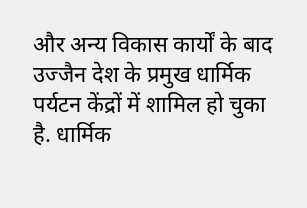और अन्य विकास कार्यों के बाद उज्जैन देश के प्रमुख धार्मिक पर्यटन केंद्रों में शामिल हो चुका है. धार्मिक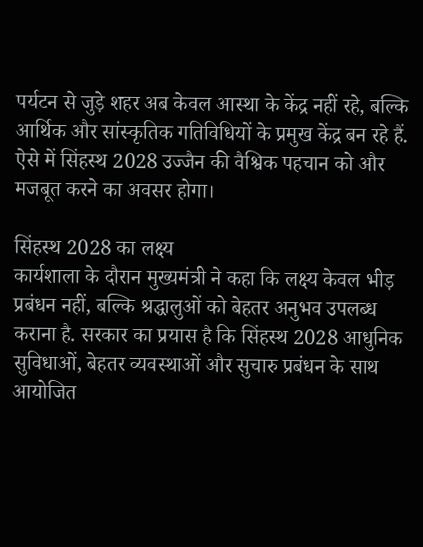पर्यटन से जुड़े शहर अब केवल आस्था के केंद्र नहीं रहे, बल्कि आर्थिक और सांस्कृतिक गतिविधियों के प्रमुख केंद्र बन रहे हैं. ऐसे में सिंहस्थ 2028 उज्जैन की वैश्विक पहचान को और मजबूत करने का अवसर होगा।

सिंहस्थ 2028 का लक्ष्य
कार्यशाला के दौरान मुख्यमंत्री ने कहा कि लक्ष्य केवल भीड़ प्रबंधन नहीं, बल्कि श्रद्धालुओं को बेहतर अनुभव उपलब्ध कराना है. सरकार का प्रयास है कि सिंहस्थ 2028 आधुनिक सुविधाओं, बेहतर व्यवस्थाओं और सुचारु प्रबंधन के साथ आयोजित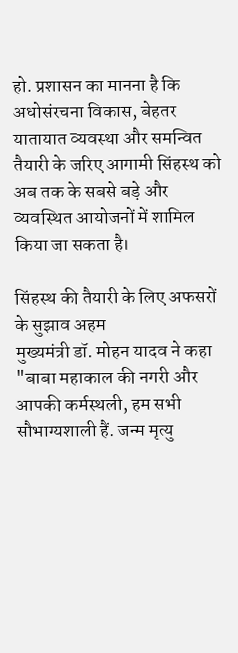हो. प्रशासन का मानना है कि अधोसंरचना विकास, बेहतर यातायात व्यवस्था और समन्वित तैयारी के जरिए आगामी सिंहस्थ को अब तक के सबसे बड़े और व्यवस्थित आयोजनों में शामिल किया जा सकता है।

सिंहस्थ की तैयारी के लिए अफसरों के सुझाव अहम
मुख्यमंत्री डॉ. मोहन यादव ने कहा "बाबा महाकाल की नगरी और आपकी कर्मस्थली, हम सभी सौभाग्यशाली हैं. जन्म मृत्यु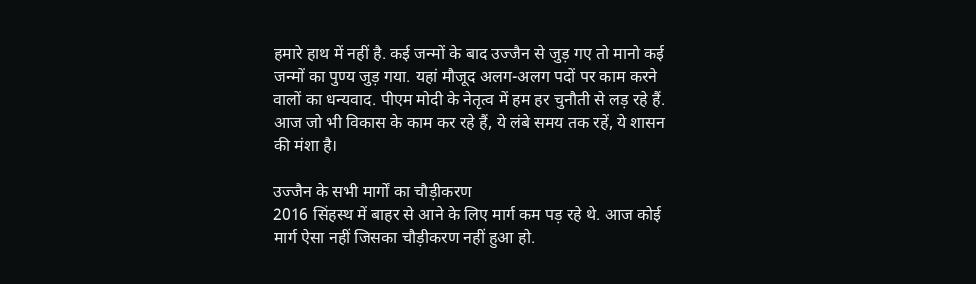हमारे हाथ में नहीं है. कई जन्मों के बाद उज्जैन से जुड़ गए तो मानो कई जन्मों का पुण्य जुड़ गया. यहां मौजूद अलग-अलग पदों पर काम करने वालों का धन्यवाद. पीएम मोदी के नेतृत्व में हम हर चुनौती से लड़ रहे हैं. आज जो भी विकास के काम कर रहे हैं, ये लंबे समय तक रहें, ये शासन की मंशा है।

उज्जैन के सभी मार्गों का चौड़ीकरण
2016 सिंहस्थ में बाहर से आने के लिए मार्ग कम पड़ रहे थे. आज कोई मार्ग ऐसा नहीं जिसका चौड़ीकरण नहीं हुआ हो.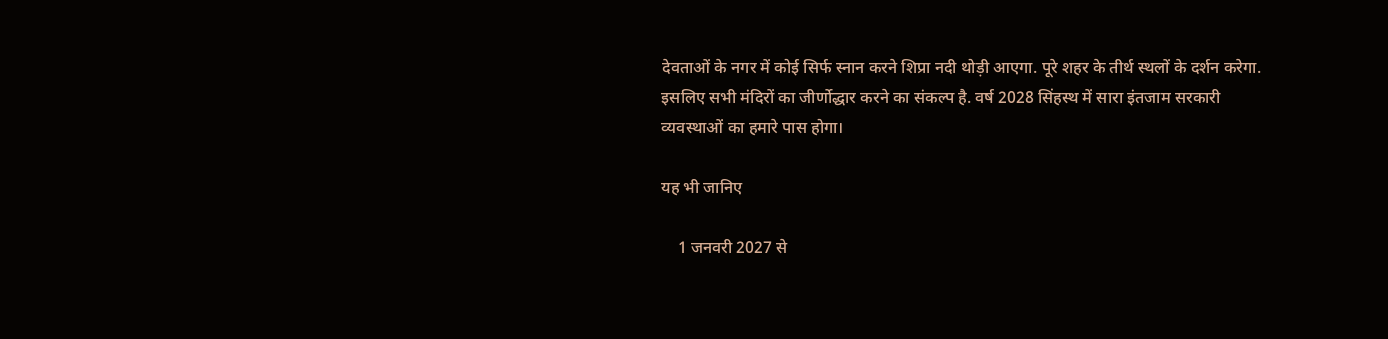देवताओं के नगर में कोई सिर्फ स्नान करने शिप्रा नदी थोड़ी आएगा. पूरे शहर के तीर्थ स्थलों के दर्शन करेगा. इसलिए सभी मंदिरों का जीर्णोद्धार करने का संकल्प है. वर्ष 2028 सिंहस्थ में सारा इंतजाम सरकारी व्यवस्थाओं का हमारे पास होगा।

यह भी जानिए

    1 जनवरी 2027 से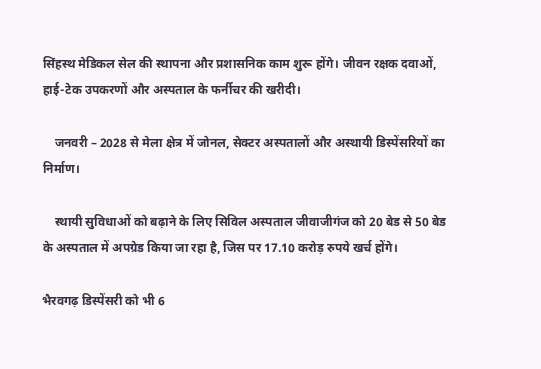सिंहस्थ मेडिकल सेल की स्थापना और प्रशासनिक काम शुरू होंगे। जीवन रक्षक दवाओं, हाई-टेक उपकरणों और अस्पताल के फर्नीचर की खरीदी।

    जनवरी – 2028 से मेला क्षेत्र में जोनल, सेक्टर अस्पतालों और अस्थायी डिस्पेंसरियों का निर्माण।

    स्थायी सुविधाओं को बढ़ाने के लिए सिविल अस्पताल जीवाजीगंज को 20 बेड से 50 बेड के अस्पताल में अपग्रेड किया जा रहा है, जिस पर 17.10 करोड़ रुपये खर्च होंगे।

भैरवगढ़ डिस्पेंसरी को भी 6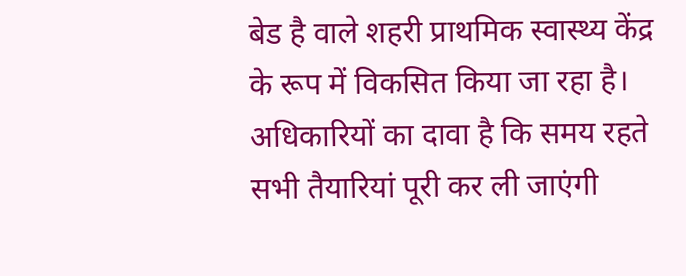बेड है वाले शहरी प्राथमिक स्वास्थ्य केंद्र के रूप में विकसित किया जा रहा है। अधिकारियों का दावा है कि समय रहते सभी तैयारियां पूरी कर ली जाएंगी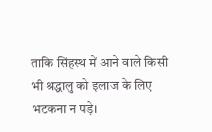ताकि सिंहस्थ में आने वाले किसी भी श्रद्धालु को इलाज के लिए भटकना न पड़े।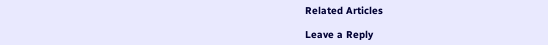Related Articles

Leave a Reply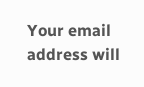Your email address will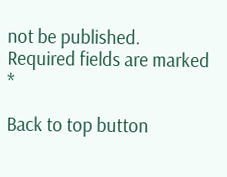not be published. Required fields are marked *

Back to top button